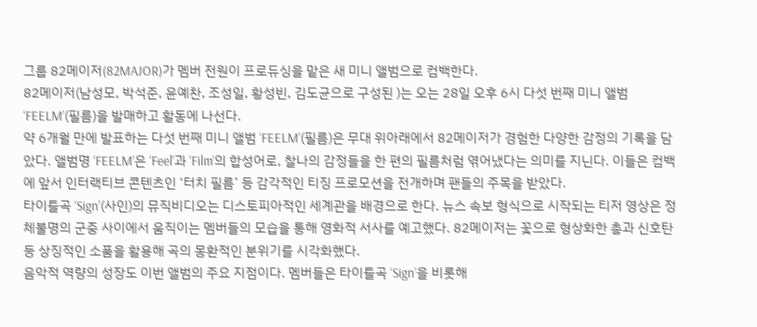그룹 82메이저(82MAJOR)가 멤버 전원이 프로듀싱을 맡은 새 미니 앨범으로 컴백한다.
82메이저(남성모, 박석준, 윤예찬, 조성일, 황성빈, 김도균으로 구성된 )는 오는 28일 오후 6시 다섯 번째 미니 앨범 ‘FEELM’(필름)을 발매하고 활동에 나선다.
약 6개월 만에 발표하는 다섯 번째 미니 앨범 ‘FEELM’(필름)은 무대 위아래에서 82메이저가 경험한 다양한 감정의 기록을 담았다. 앨범명 ‘FEELM’은 ‘Feel’과 ‘Film’의 합성어로, 찰나의 감정들을 한 편의 필름처럼 엮어냈다는 의미를 지닌다. 이들은 컴백에 앞서 인터랙티브 콘텐츠인 ‘터치 필름’ 등 감각적인 티징 프로모션을 전개하며 팬들의 주목을 받았다.
타이틀곡 ‘Sign’(사인)의 뮤직비디오는 디스토피아적인 세계관을 배경으로 한다. 뉴스 속보 형식으로 시작되는 티저 영상은 정체불명의 군중 사이에서 움직이는 멤버들의 모습을 통해 영화적 서사를 예고했다. 82메이저는 꽃으로 형상화한 총과 신호탄 등 상징적인 소품을 활용해 곡의 몽환적인 분위기를 시각화했다.
음악적 역량의 성장도 이번 앨범의 주요 지점이다. 멤버들은 타이틀곡 ‘Sign’을 비롯해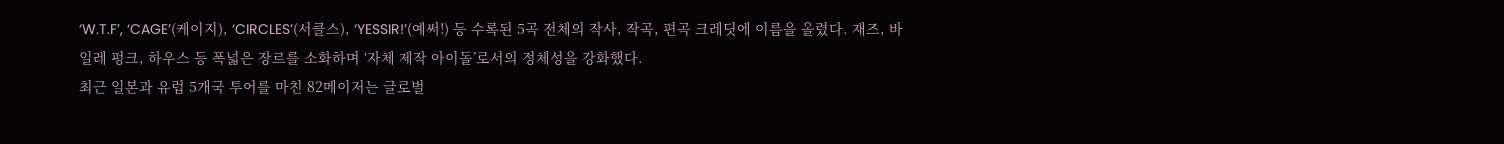‘W.T.F’, ‘CAGE’(케이지), ‘CIRCLES’(서클스), ‘YESSIR!’(예써!) 등 수록된 5곡 전체의 작사, 작곡, 편곡 크레딧에 이름을 올렸다. 재즈, 바일레 펑크, 하우스 등 폭넓은 장르를 소화하며 ‘자체 제작 아이돌’로서의 정체성을 강화했다.
최근 일본과 유럽 5개국 투어를 마친 82메이저는 글로벌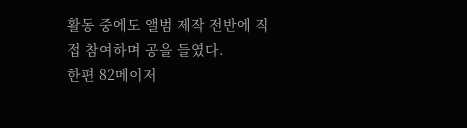활동 중에도 앨범 제작 전반에 직접 참여하며 공을 들였다.
한편 82메이저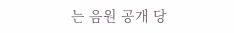는 음원 공개 당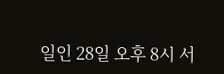일인 28일 오후 8시 서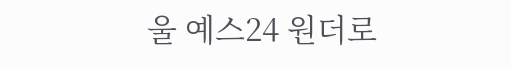울 예스24 원더로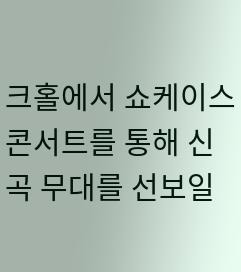크홀에서 쇼케이스 콘서트를 통해 신곡 무대를 선보일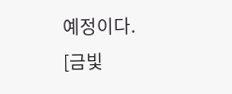예정이다.
[금빛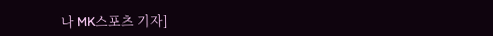나 MK스포츠 기자]